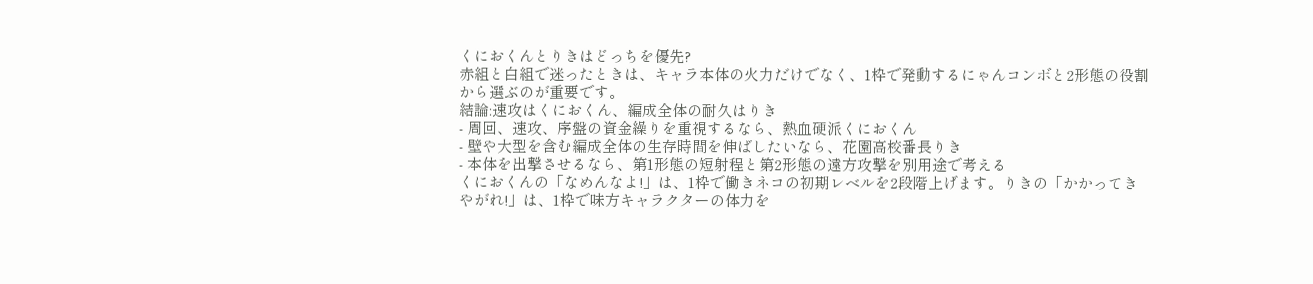くにおくんとりきはどっちを優先?
赤組と白組で迷ったときは、キャラ本体の火力だけでなく、1枠で発動するにゃんコンボと2形態の役割から選ぶのが重要です。
結論:速攻はくにおくん、編成全体の耐久はりき
- 周回、速攻、序盤の資金繰りを重視するなら、熱血硬派くにおくん
- 壁や大型を含む編成全体の生存時間を伸ばしたいなら、花園高校番長りき
- 本体を出撃させるなら、第1形態の短射程と第2形態の遠方攻撃を別用途で考える
くにおくんの「なめんなよ!」は、1枠で働きネコの初期レベルを2段階上げます。りきの「かかってきやがれ!」は、1枠で味方キャラクターの体力を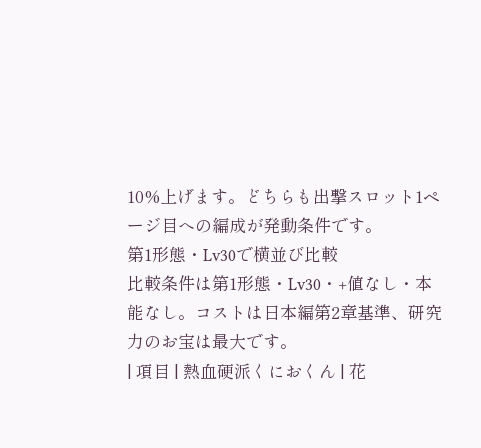10%上げます。どちらも出撃スロット1ページ目への編成が発動条件です。
第1形態・Lv30で横並び比較
比較条件は第1形態・Lv30・+値なし・本能なし。コストは日本編第2章基準、研究力のお宝は最大です。
| 項目 | 熱血硬派くにおくん | 花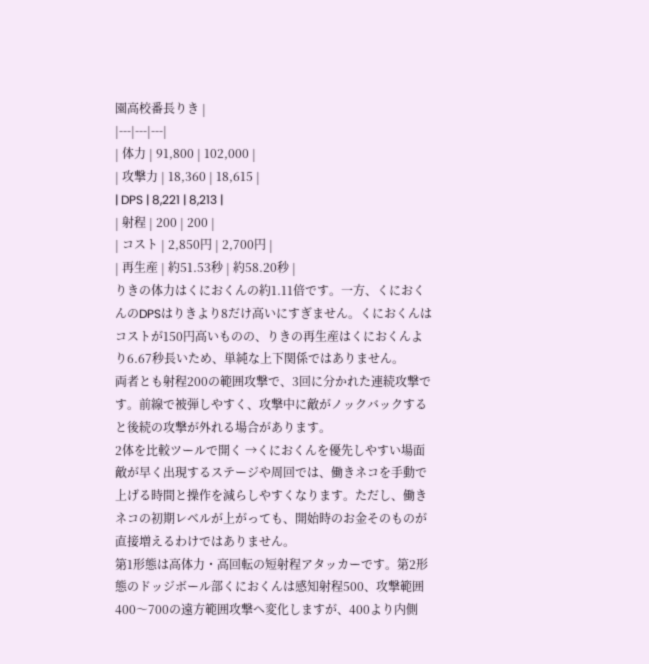園高校番長りき |
|---|---|---|
| 体力 | 91,800 | 102,000 |
| 攻撃力 | 18,360 | 18,615 |
| DPS | 8,221 | 8,213 |
| 射程 | 200 | 200 |
| コスト | 2,850円 | 2,700円 |
| 再生産 | 約51.53秒 | 約58.20秒 |
りきの体力はくにおくんの約1.11倍です。一方、くにおくんのDPSはりきより8だけ高いにすぎません。くにおくんはコストが150円高いものの、りきの再生産はくにおくんより6.67秒長いため、単純な上下関係ではありません。
両者とも射程200の範囲攻撃で、3回に分かれた連続攻撃です。前線で被弾しやすく、攻撃中に敵がノックバックすると後続の攻撃が外れる場合があります。
2体を比較ツールで開く →くにおくんを優先しやすい場面
敵が早く出現するステージや周回では、働きネコを手動で上げる時間と操作を減らしやすくなります。ただし、働きネコの初期レベルが上がっても、開始時のお金そのものが直接増えるわけではありません。
第1形態は高体力・高回転の短射程アタッカーです。第2形態のドッジボール部くにおくんは感知射程500、攻撃範囲400〜700の遠方範囲攻撃へ変化しますが、400より内側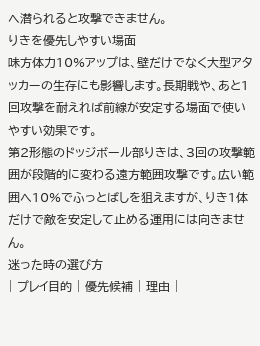へ潜られると攻撃できません。
りきを優先しやすい場面
味方体力10%アップは、壁だけでなく大型アタッカーの生存にも影響します。長期戦や、あと1回攻撃を耐えれば前線が安定する場面で使いやすい効果です。
第2形態のドッジボール部りきは、3回の攻撃範囲が段階的に変わる遠方範囲攻撃です。広い範囲へ10%でふっとばしを狙えますが、りき1体だけで敵を安定して止める運用には向きません。
迷った時の選び方
| プレイ目的 | 優先候補 | 理由 |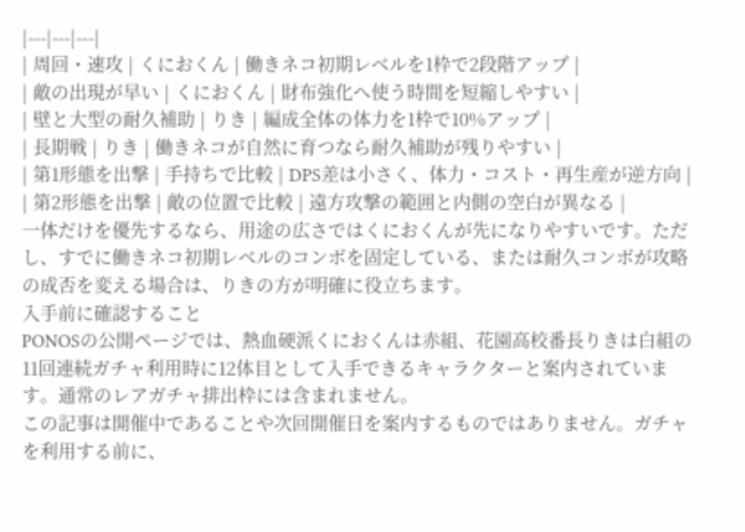|---|---|---|
| 周回・速攻 | くにおくん | 働きネコ初期レベルを1枠で2段階アップ |
| 敵の出現が早い | くにおくん | 財布強化へ使う時間を短縮しやすい |
| 壁と大型の耐久補助 | りき | 編成全体の体力を1枠で10%アップ |
| 長期戦 | りき | 働きネコが自然に育つなら耐久補助が残りやすい |
| 第1形態を出撃 | 手持ちで比較 | DPS差は小さく、体力・コスト・再生産が逆方向 |
| 第2形態を出撃 | 敵の位置で比較 | 遠方攻撃の範囲と内側の空白が異なる |
一体だけを優先するなら、用途の広さではくにおくんが先になりやすいです。ただし、すでに働きネコ初期レベルのコンボを固定している、または耐久コンボが攻略の成否を変える場合は、りきの方が明確に役立ちます。
入手前に確認すること
PONOSの公開ページでは、熱血硬派くにおくんは赤組、花園高校番長りきは白組の11回連続ガチャ利用時に12体目として入手できるキャラクターと案内されています。通常のレアガチャ排出枠には含まれません。
この記事は開催中であることや次回開催日を案内するものではありません。ガチャを利用する前に、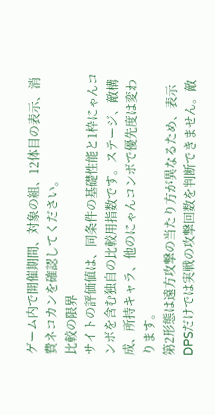ゲーム内で開催期間、対象の組、12体目の表示、消費ネコカンを確認してください。
比較の限界
サイトの評価値は、同条件の基礎性能と1枠にゃんコンボを含む独自の比較用指数です。ステージ、敵構成、所持キャラ、他のにゃんコンボで優先度は変わります。
第2形態は遠方攻撃の当たり方が異なるため、表示DPSだけでは実戦の攻撃回数を判断できません。敵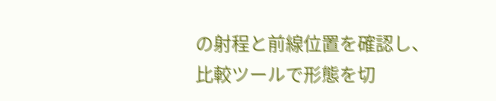の射程と前線位置を確認し、比較ツールで形態を切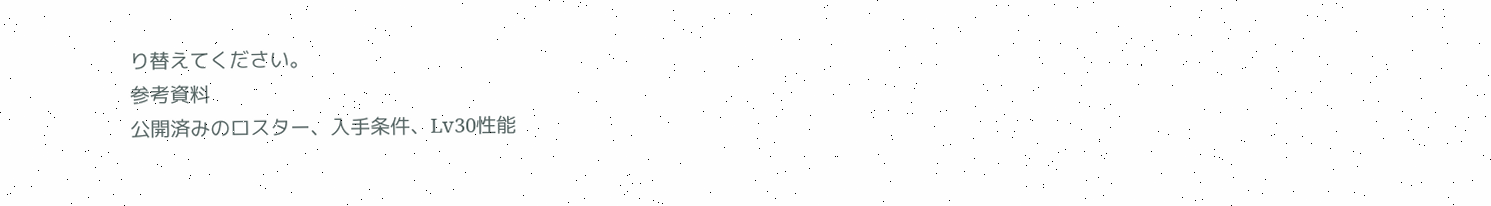り替えてください。
参考資料
公開済みのロスター、入手条件、Lv30性能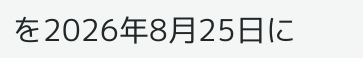を2026年8月25日に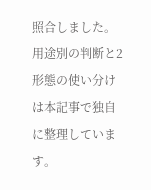照合しました。用途別の判断と2形態の使い分けは本記事で独自に整理しています。